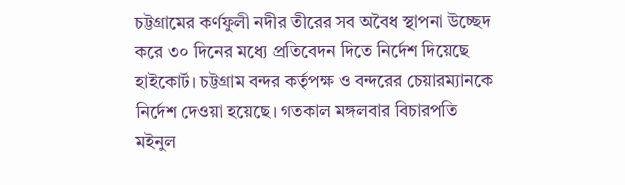চট্টগ্রামের কর্ণফুলী নদীর তীরের সব অবৈধ স্থাপনা উচ্ছেদ করে ৩০ দিনের মধ্যে প্রতিবেদন দিতে নির্দেশ দিয়েছে হাইকোর্ট। চট্টগ্রাম বন্দর কর্তৃপক্ষ ও বন্দরের চেয়ারম্যানকে নির্দেশ দেওয়া হয়েছে। গতকাল মঙ্গলবার বিচারপতি মইনুল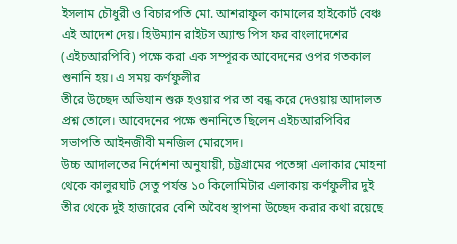ইসলাম চৌধুরী ও বিচারপতি মো. আশরাফুল কামালের হাইকোর্ট বেঞ্চ এই আদেশ দেয়। হিউম্যান রাইটস অ্যান্ড পিস ফর বাংলাদেশের (এইচআরপিবি) পক্ষে করা এক সম্পূরক আবেদনের ওপর গতকাল শুনানি হয়। এ সময় কর্ণফুলীর
তীরে উচ্ছেদ অভিযান শুরু হওয়ার পর তা বন্ধ করে দেওয়ায় আদালত প্রশ্ন তোলে। আবেদনের পক্ষে শুনানিতে ছিলেন এইচআরপিবির সভাপতি আইনজীবী মনজিল মোরসেদ।
উচ্চ আদালতের নির্দেশনা অনুযায়ী, চট্টগ্রামের পতেঙ্গা এলাকার মোহনা থেকে কালুরঘাট সেতু পর্যন্ত ১০ কিলোমিটার এলাকায় কর্ণফুলীর দুই তীর থেকে দুই হাজারের বেশি অবৈধ স্থাপনা উচ্ছেদ করার কথা রয়েছে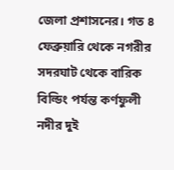জেলা প্রশাসনের। গত ৪ ফেব্রুয়ারি থেকে নগরীর সদরঘাট থেকে বারিক বিল্ডিং পর্যন্ত কর্ণফুলী নদীর দুই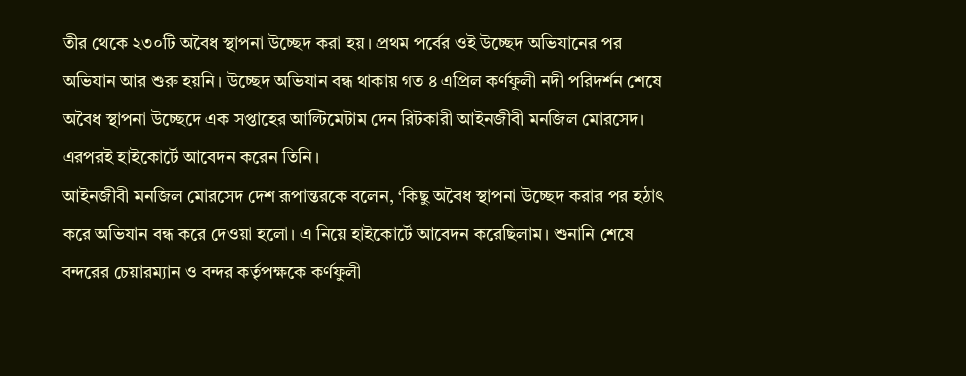তীর থেকে ২৩০টি অবৈধ স্থাপনা উচ্ছেদ করা হয়। প্রথম পর্বের ওই উচ্ছেদ অভিযানের পর অভিযান আর শুরু হয়নি। উচ্ছেদ অভিযান বন্ধ থাকায় গত ৪ এপ্রিল কর্ণফুলী নদী পরিদর্শন শেষে অবৈধ স্থাপনা উচ্ছেদে এক সপ্তাহের আল্টিমেটাম দেন রিটকারী আইনজীবী মনজিল মোরসেদ। এরপরই হাইকোর্টে আবেদন করেন তিনি।
আইনজীবী মনজিল মোরসেদ দেশ রূপান্তরকে বলেন, ‘কিছু অবৈধ স্থাপনা উচ্ছেদ করার পর হঠাৎ করে অভিযান বন্ধ করে দেওয়া হলো। এ নিয়ে হাইকোর্টে আবেদন করেছিলাম। শুনানি শেষে বন্দরের চেয়ারম্যান ও বন্দর কর্তৃপক্ষকে কর্ণফুলী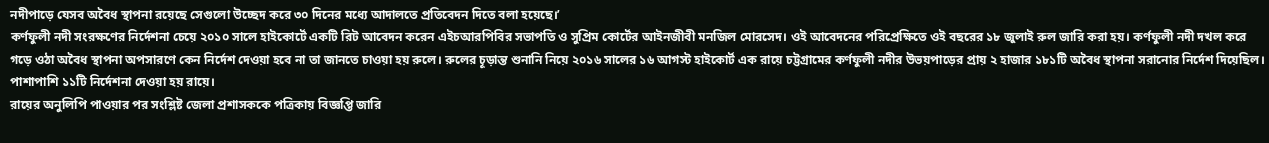নদীপাড়ে যেসব অবৈধ স্থাপনা রয়েছে সেগুলো উচ্ছেদ করে ৩০ দিনের মধ্যে আদালতে প্রতিবেদন দিতে বলা হয়েছে।’
কর্ণফুলী নদী সংরক্ষণের নির্দেশনা চেয়ে ২০১০ সালে হাইকোর্টে একটি রিট আবেদন করেন এইচআরপিবির সভাপতি ও সুপ্রিম কোর্টের আইনজীবী মনজিল মোরসেদ। ওই আবেদনের পরিপ্রেক্ষিতে ওই বছরের ১৮ জুলাই রুল জারি করা হয়। কর্ণফুলী নদী দখল করে গড়ে ওঠা অবৈধ স্থাপনা অপসারণে কেন নির্দেশ দেওয়া হবে না তা জানতে চাওয়া হয় রুলে। রুলের চূড়ান্ত শুনানি নিয়ে ২০১৬ সালের ১৬ আগস্ট হাইকোর্ট এক রায়ে চট্টগ্রামের কর্ণফুলী নদীর উভয়পাড়ের প্রায় ২ হাজার ১৮১টি অবৈধ স্থাপনা সরানোর নির্দেশ দিয়েছিল। পাশাপাশি ১১টি নির্দেশনা দেওয়া হয় রায়ে।
রায়ের অনুলিপি পাওয়ার পর সংশ্লিষ্ট জেলা প্রশাসককে পত্রিকায় বিজ্ঞপ্তি জারি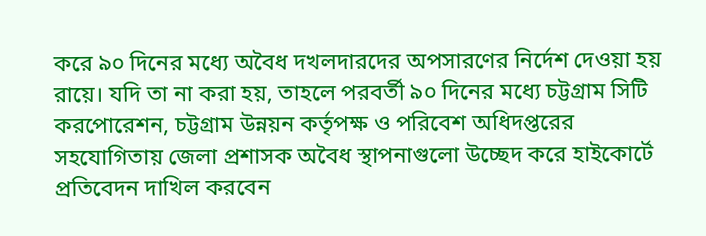করে ৯০ দিনের মধ্যে অবৈধ দখলদারদের অপসারণের নির্দেশ দেওয়া হয় রায়ে। যদি তা না করা হয়, তাহলে পরবর্তী ৯০ দিনের মধ্যে চট্টগ্রাম সিটি করপোরেশন, চট্টগ্রাম উন্নয়ন কর্তৃপক্ষ ও পরিবেশ অধিদপ্তরের সহযোগিতায় জেলা প্রশাসক অবৈধ স্থাপনাগুলো উচ্ছেদ করে হাইকোর্টে প্রতিবেদন দাখিল করবেন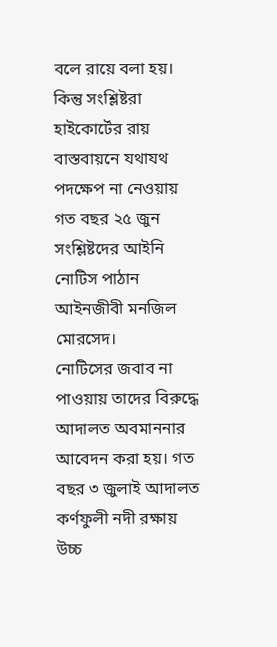বলে রায়ে বলা হয়। কিন্তু সংশ্লিষ্টরা হাইকোর্টের রায় বাস্তবায়নে যথাযথ পদক্ষেপ না নেওয়ায় গত বছর ২৫ জুন সংশ্লিষ্টদের আইনি নোটিস পাঠান আইনজীবী মনজিল মোরসেদ।
নোটিসের জবাব না পাওয়ায় তাদের বিরুদ্ধে আদালত অবমাননার আবেদন করা হয়। গত বছর ৩ জুলাই আদালত কর্ণফুলী নদী রক্ষায় উচ্চ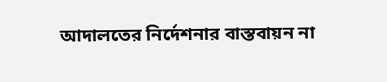আদালতের নির্দেশনার বাস্তবায়ন না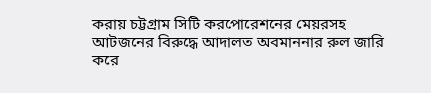করায় চট্টগ্রাম সিটি করপোরেশনের মেয়রসহ আটজনের বিরুদ্ধে আদালত অবমাননার রুল জারি করে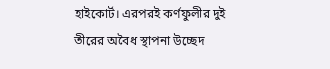হাইকোর্ট। এরপরই কর্ণফুলীর দুই তীরের অবৈধ স্থাপনা উচ্ছেদ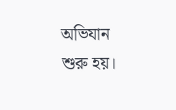অভিযান শুরু হয়।